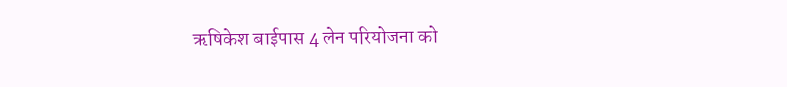ऋषिकेश बाईपास 4 लेन परियोजना को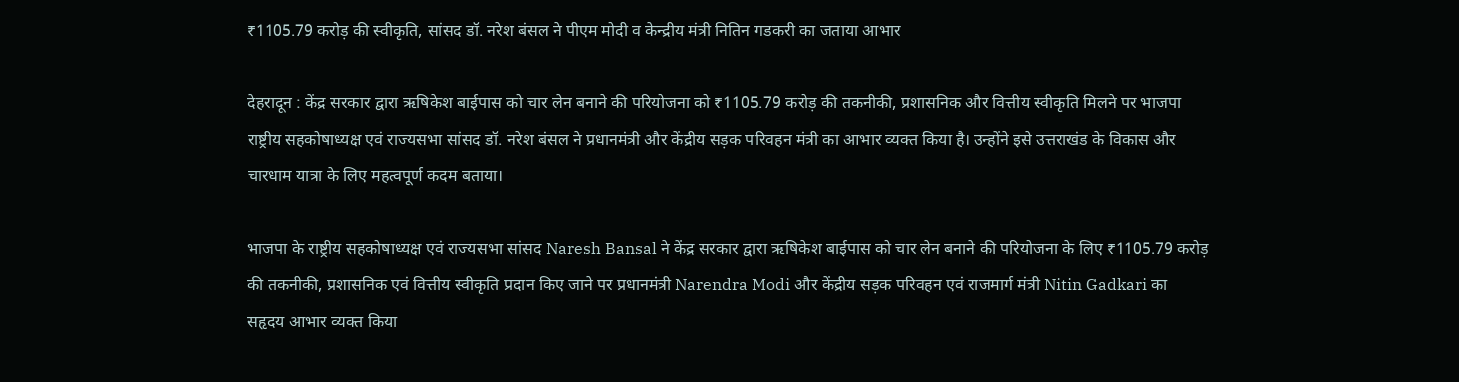₹1105.79 करोड़ की स्वीकृति, सांसद डॉ. नरेश बंसल ने पीएम मोदी व केन्द्रीय मंत्री नितिन गडकरी का जताया आभार

देहरादून : केंद्र सरकार द्वारा ऋषिकेश बाईपास को चार लेन बनाने की परियोजना को ₹1105.79 करोड़ की तकनीकी, प्रशासनिक और वित्तीय स्वीकृति मिलने पर भाजपा राष्ट्रीय सहकोषाध्यक्ष एवं राज्यसभा सांसद डॉ. नरेश बंसल ने प्रधानमंत्री और केंद्रीय सड़क परिवहन मंत्री का आभार व्यक्त किया है। उन्होंने इसे उत्तराखंड के विकास और चारधाम यात्रा के लिए महत्वपूर्ण कदम बताया।

भाजपा के राष्ट्रीय सहकोषाध्यक्ष एवं राज्यसभा सांसद Naresh Bansal ने केंद्र सरकार द्वारा ऋषिकेश बाईपास को चार लेन बनाने की परियोजना के लिए ₹1105.79 करोड़ की तकनीकी, प्रशासनिक एवं वित्तीय स्वीकृति प्रदान किए जाने पर प्रधानमंत्री Narendra Modi और केंद्रीय सड़क परिवहन एवं राजमार्ग मंत्री Nitin Gadkari का सहृदय आभार व्यक्त किया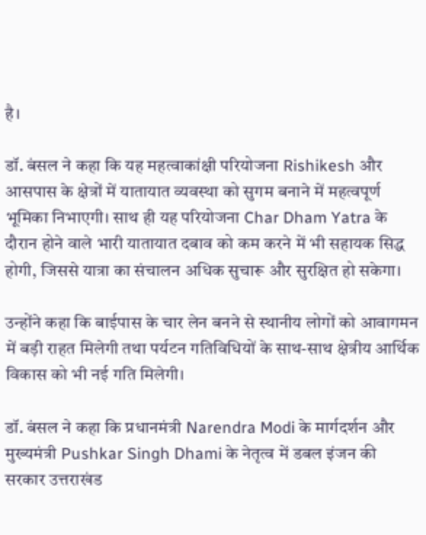है।

डॉ. बंसल ने कहा कि यह महत्वाकांक्षी परियोजना Rishikesh और आसपास के क्षेत्रों में यातायात व्यवस्था को सुगम बनाने में महत्वपूर्ण भूमिका निभाएगी। साथ ही यह परियोजना Char Dham Yatra के दौरान होने वाले भारी यातायात दबाव को कम करने में भी सहायक सिद्ध होगी, जिससे यात्रा का संचालन अधिक सुचारू और सुरक्षित हो सकेगा।

उन्होंने कहा कि बाईपास के चार लेन बनने से स्थानीय लोगों को आवागमन में बड़ी राहत मिलेगी तथा पर्यटन गतिविधियों के साथ-साथ क्षेत्रीय आर्थिक विकास को भी नई गति मिलेगी।

डॉ. बंसल ने कहा कि प्रधानमंत्री Narendra Modi के मार्गदर्शन और मुख्यमंत्री Pushkar Singh Dhami के नेतृत्व में डबल इंजन की सरकार उत्तराखंड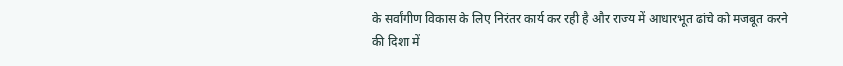के सर्वांगीण विकास के लिए निरंतर कार्य कर रही है और राज्य में आधारभूत ढांचे को मजबूत करने की दिशा में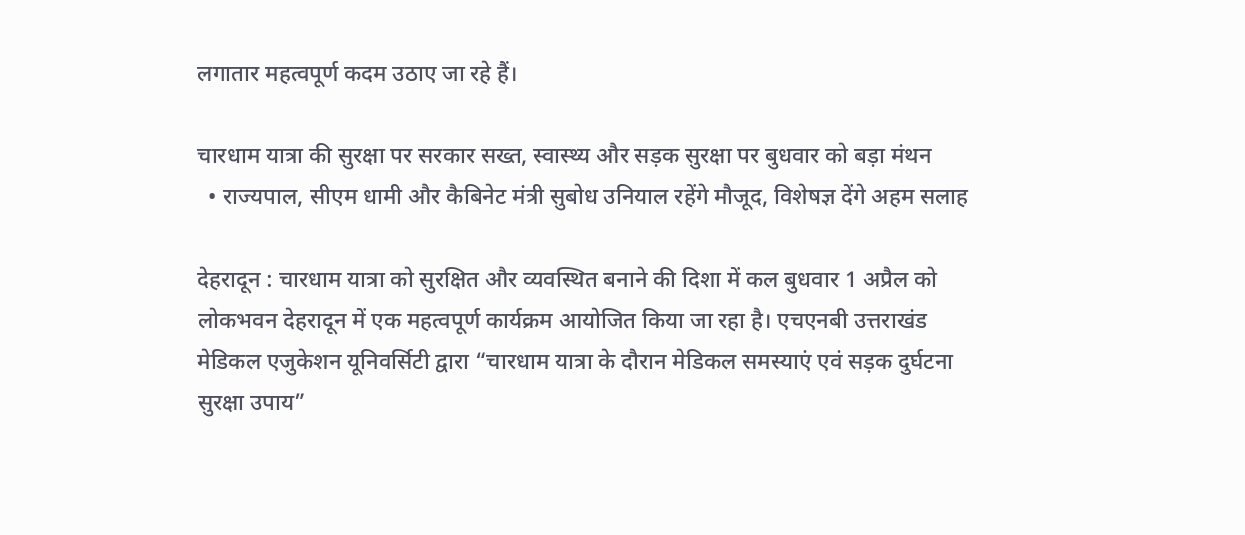लगातार महत्वपूर्ण कदम उठाए जा रहे हैं।

चारधाम यात्रा की सुरक्षा पर सरकार सख्त, स्वास्थ्य और सड़क सुरक्षा पर बुधवार को बड़ा मंथन
  • राज्यपाल, सीएम धामी और कैबिनेट मंत्री सुबोध उनियाल रहेंगे मौजूद, विशेषज्ञ देंगे अहम सलाह

देहरादून : चारधाम यात्रा को सुरक्षित और व्यवस्थित बनाने की दिशा में कल बुधवार 1 अप्रैल को लोकभवन देहरादून में एक महत्वपूर्ण कार्यक्रम आयोजित किया जा रहा है। एचएनबी उत्तराखंड मेडिकल एजुकेशन यूनिवर्सिटी द्वारा “चारधाम यात्रा के दौरान मेडिकल समस्याएं एवं सड़क दुर्घटना सुरक्षा उपाय”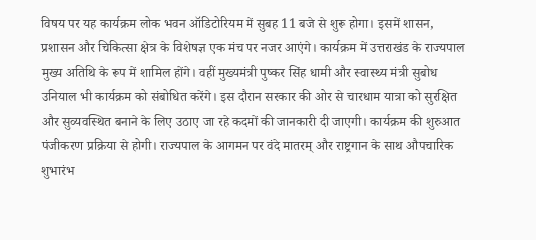विषय पर यह कार्यक्रम लोक भवन ऑडिटोरियम में सुबह 11 बजे से शुरू होगा। इसमें शासन, प्रशासन और चिकित्सा क्षेत्र के विशेषज्ञ एक मंच पर नजर आएंगे। कार्यक्रम में उत्तराखंड के राज्यपाल मुख्य अतिथि के रूप में शामिल होंगे। वहीं मुख्यमंत्री पुष्कर सिंह धामी और स्वास्थ्य मंत्री सुबोध उनियाल भी कार्यक्रम को संबोधित करेंगे। इस दौरान सरकार की ओर से चारधाम यात्रा को सुरक्षित और सुव्यवस्थित बनाने के लिए उठाए जा रहे कदमों की जानकारी दी जाएगी। कार्यक्रम की शुरुआत पंजीकरण प्रक्रिया से होगी। राज्यपाल के आगमन पर वंदे मातरम् और राष्ट्रगान के साथ औपचारिक शुभारंभ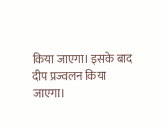किया जाएगा। इसके बाद दीप प्रज्वलन किया जाएगा।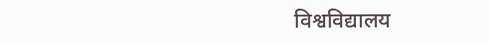विश्वविद्यालय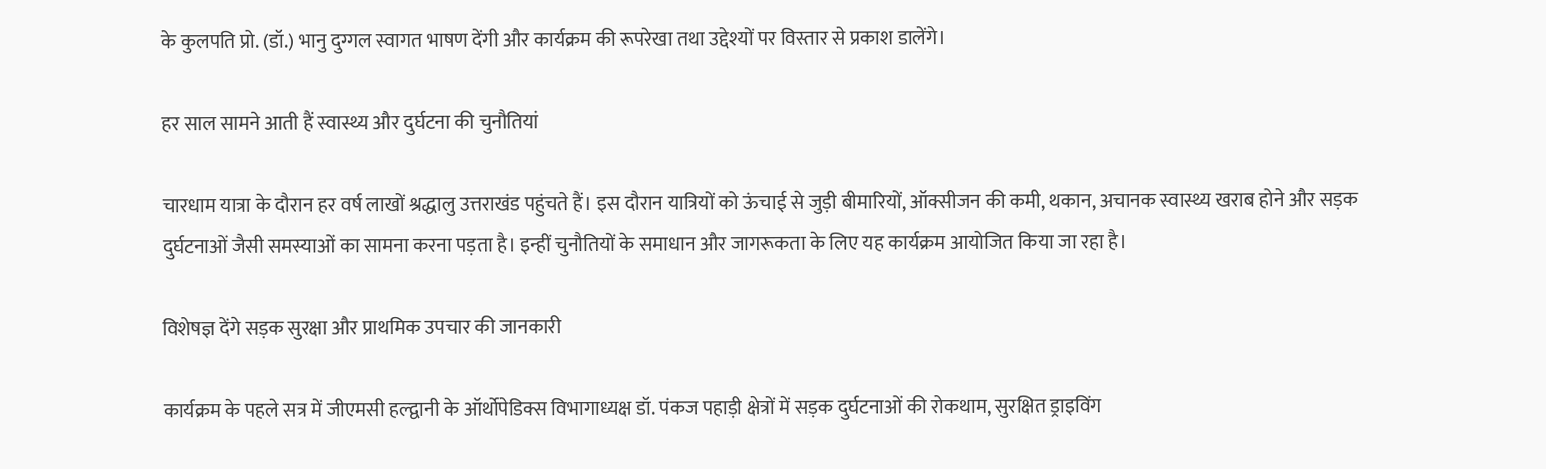के कुलपति प्रो. (डॉ.) भानु दुग्गल स्वागत भाषण देंगी और कार्यक्रम की रूपरेखा तथा उद्देश्यों पर विस्तार से प्रकाश डालेंगे।

हर साल सामने आती हैं स्वास्थ्य और दुर्घटना की चुनौतियां

चारधाम यात्रा के दौरान हर वर्ष लाखों श्रद्धालु उत्तराखंड पहुंचते हैं। इस दौरान यात्रियों को ऊंचाई से जुड़ी बीमारियों, ऑक्सीजन की कमी, थकान, अचानक स्वास्थ्य खराब होने और सड़क दुर्घटनाओं जैसी समस्याओं का सामना करना पड़ता है। इन्हीं चुनौतियों के समाधान और जागरूकता के लिए यह कार्यक्रम आयोजित किया जा रहा है।

विशेषज्ञ देंगे सड़क सुरक्षा और प्राथमिक उपचार की जानकारी

कार्यक्रम के पहले सत्र में जीएमसी हल्द्वानी के ऑर्थोपेडिक्स विभागाध्यक्ष डॉ. पंकज पहाड़ी क्षेत्रों में सड़क दुर्घटनाओं की रोकथाम, सुरक्षित ड्राइविंग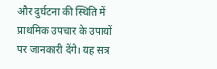और दुर्घटना की स्थिति में प्राथमिक उपचार के उपायों पर जानकारी देंगे। यह सत्र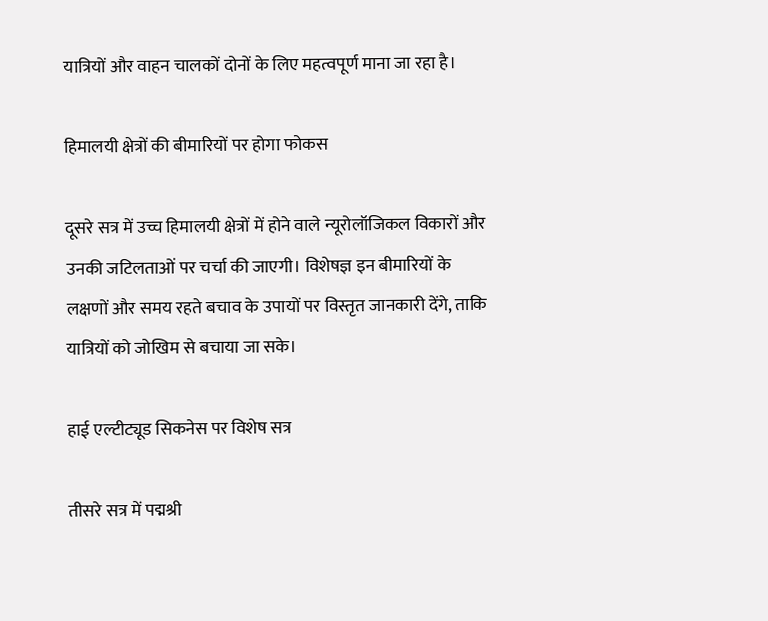यात्रियों और वाहन चालकों दोनों के लिए महत्वपूर्ण माना जा रहा है।

हिमालयी क्षेत्रों की बीमारियों पर होगा फोकस

दूसरे सत्र में उच्च हिमालयी क्षेत्रों में होने वाले न्यूरोलॉजिकल विकारों और उनकी जटिलताओं पर चर्चा की जाएगी। विशेषज्ञ इन बीमारियों के लक्षणों और समय रहते बचाव के उपायों पर विस्तृत जानकारी देंगे, ताकि यात्रियों को जोखिम से बचाया जा सके।

हाई एल्टीट्यूड सिकनेस पर विशेष सत्र

तीसरे सत्र में पद्मश्री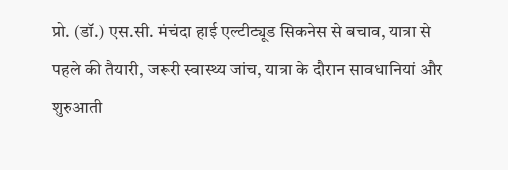प्रो. (डॉ.) एस.सी. मंचंदा हाई एल्टीट्यूड सिकनेस से बचाव, यात्रा से पहले की तैयारी, जरूरी स्वास्थ्य जांच, यात्रा के दौरान सावधानियां और शुरुआती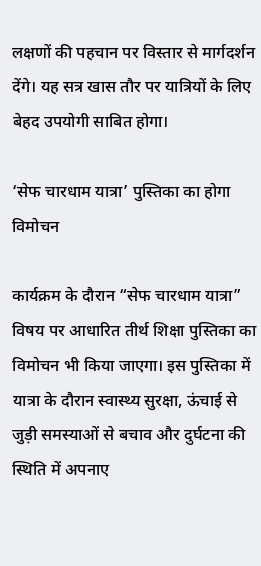लक्षणों की पहचान पर विस्तार से मार्गदर्शन देंगे। यह सत्र खास तौर पर यात्रियों के लिए बेहद उपयोगी साबित होगा।

‘सेफ चारधाम यात्रा’ पुस्तिका का होगा विमोचन

कार्यक्रम के दौरान “सेफ चारधाम यात्रा” विषय पर आधारित तीर्थ शिक्षा पुस्तिका का विमोचन भी किया जाएगा। इस पुस्तिका में यात्रा के दौरान स्वास्थ्य सुरक्षा, ऊंचाई से जुड़ी समस्याओं से बचाव और दुर्घटना की स्थिति में अपनाए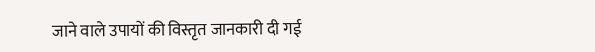जाने वाले उपायों की विस्तृत जानकारी दी गई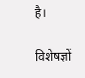है।

विशेषज्ञों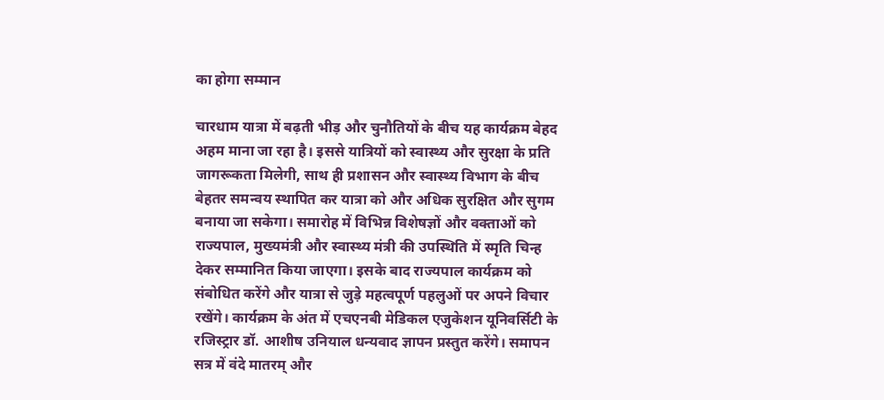का होगा सम्मान

चारधाम यात्रा में बढ़ती भीड़ और चुनौतियों के बीच यह कार्यक्रम बेहद अहम माना जा रहा है। इससे यात्रियों को स्वास्थ्य और सुरक्षा के प्रति जागरूकता मिलेगी, साथ ही प्रशासन और स्वास्थ्य विभाग के बीच बेहतर समन्वय स्थापित कर यात्रा को और अधिक सुरक्षित और सुगम बनाया जा सकेगा। समारोह में विभिन्न विशेषज्ञों और वक्ताओं को राज्यपाल, मुख्यमंत्री और स्वास्थ्य मंत्री की उपस्थिति में स्मृति चिन्ह देकर सम्मानित किया जाएगा। इसके बाद राज्यपाल कार्यक्रम को संबोधित करेंगे और यात्रा से जुड़े महत्वपूर्ण पहलुओं पर अपने विचार रखेंगे। कार्यक्रम के अंत में एचएनबी मेडिकल एजुकेशन यूनिवर्सिटी के रजिस्ट्रार डॉ. आशीष उनियाल धन्यवाद ज्ञापन प्रस्तुत करेंगे। समापन सत्र में वंदे मातरम् और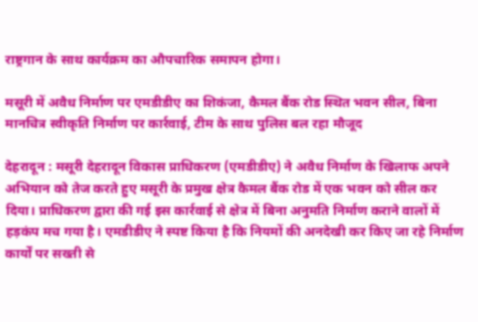राष्ट्रगान के साथ कार्यक्रम का औपचारिक समापन होगा।

मसूरी में अवैध निर्माण पर एमडीडीए का शिकंजा, कैमल बैंक रोड स्थित भवन सील, बिना मानचित्र स्वीकृति निर्माण पर कार्रवाई, टीम के साथ पुलिस बल रहा मौजूद

देहरादून : मसूरी देहरादून विकास प्राधिकरण (एमडीडीए) ने अवैध निर्माण के खिलाफ अपने अभियान को तेज करते हुए मसूरी के प्रमुख क्षेत्र कैमल बैंक रोड में एक भवन को सील कर दिया। प्राधिकरण द्वारा की गई इस कार्रवाई से क्षेत्र में बिना अनुमति निर्माण कराने वालों में हड़कंप मच गया है। एमडीडीए ने स्पष्ट किया है कि नियमों की अनदेखी कर किए जा रहे निर्माण कार्यों पर सख्ती से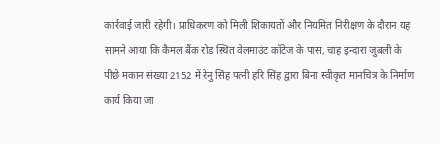कार्रवाई जारी रहेगी। प्राधिकरण को मिली शिकायतों और नियमित निरीक्षण के दौरान यह सामने आया कि कैमल बैंक रोड स्थित वेलमाउंट कॉटेज के पास, चाह इन्दारा जुबली के पीछे मकान संख्या 2152 में रेनु सिंह पत्नी हरि सिंह द्वारा बिना स्वीकृत मानचित्र के निर्माण कार्य किया जा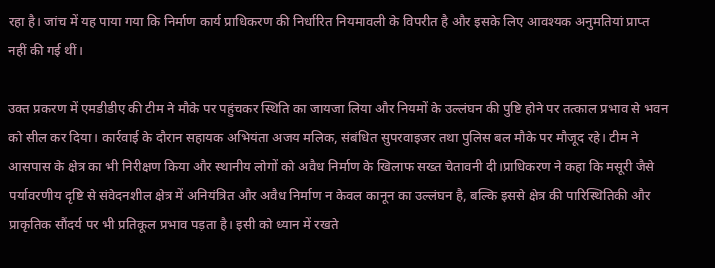रहा है। जांच में यह पाया गया कि निर्माण कार्य प्राधिकरण की निर्धारित नियमावली के विपरीत है और इसके लिए आवश्यक अनुमतियां प्राप्त नहीं की गई थीं।

उक्त प्रकरण में एमडीडीए की टीम ने मौके पर पहुंचकर स्थिति का जायजा लिया और नियमों के उल्लंघन की पुष्टि होने पर तत्काल प्रभाव से भवन को सील कर दिया। कार्रवाई के दौरान सहायक अभियंता अजय मलिक, संबंधित सुपरवाइजर तथा पुलिस बल मौके पर मौजूद रहे। टीम ने आसपास के क्षेत्र का भी निरीक्षण किया और स्थानीय लोगों को अवैध निर्माण के खिलाफ सख्त चेतावनी दी।प्राधिकरण ने कहा कि मसूरी जैसे पर्यावरणीय दृष्टि से संवेदनशील क्षेत्र में अनियंत्रित और अवैध निर्माण न केवल कानून का उल्लंघन है, बल्कि इससे क्षेत्र की पारिस्थितिकी और प्राकृतिक सौंदर्य पर भी प्रतिकूल प्रभाव पड़ता है। इसी को ध्यान में रखते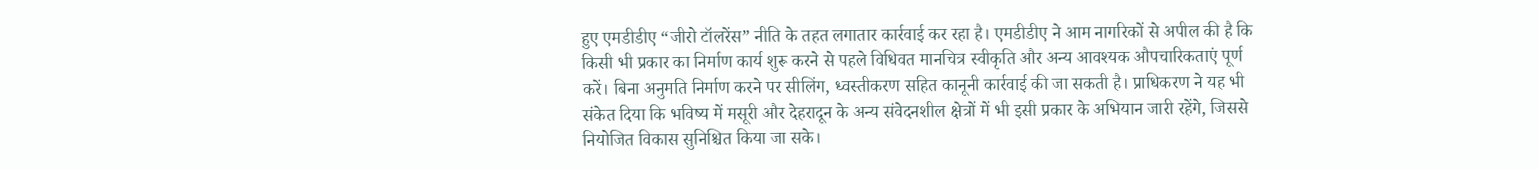हुए एमडीडीए “जीरो टॉलरेंस” नीति के तहत लगातार कार्रवाई कर रहा है। एमडीडीए ने आम नागरिकों से अपील की है कि किसी भी प्रकार का निर्माण कार्य शुरू करने से पहले विधिवत मानचित्र स्वीकृति और अन्य आवश्यक औपचारिकताएं पूर्ण करें। बिना अनुमति निर्माण करने पर सीलिंग, ध्वस्तीकरण सहित कानूनी कार्रवाई की जा सकती है। प्राधिकरण ने यह भी संकेत दिया कि भविष्य में मसूरी और देहरादून के अन्य संवेदनशील क्षेत्रों में भी इसी प्रकार के अभियान जारी रहेंगे, जिससे नियोजित विकास सुनिश्चित किया जा सके।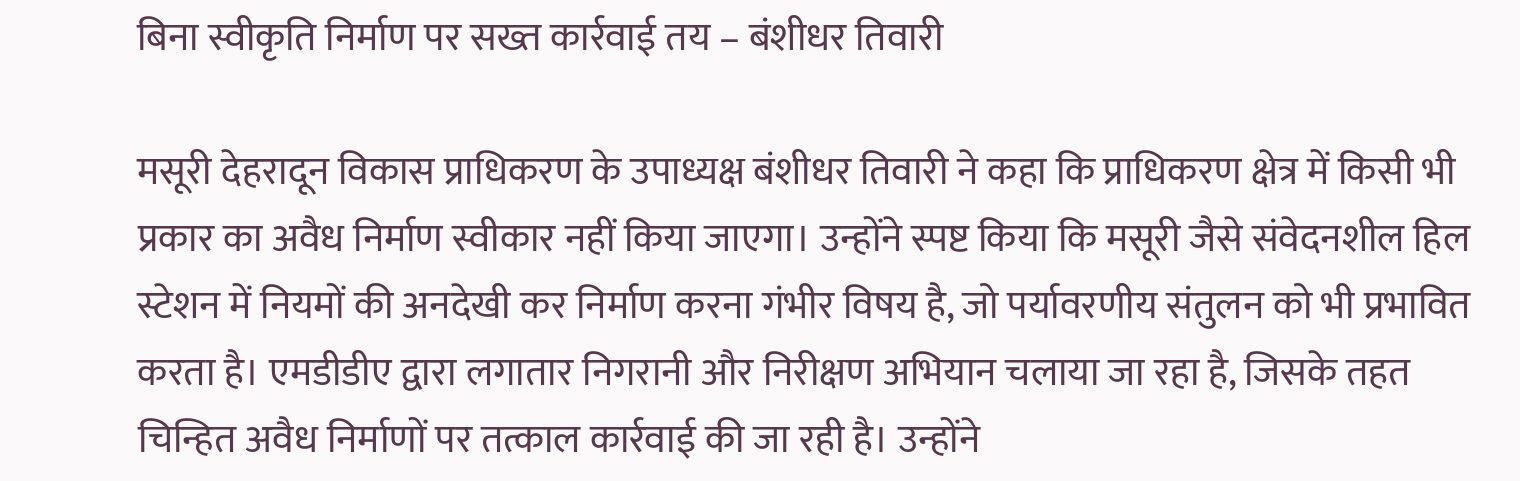बिना स्वीकृति निर्माण पर सख्त कार्रवाई तय – बंशीधर तिवारी

मसूरी देहरादून विकास प्राधिकरण के उपाध्यक्ष बंशीधर तिवारी ने कहा कि प्राधिकरण क्षेत्र में किसी भी प्रकार का अवैध निर्माण स्वीकार नहीं किया जाएगा। उन्होंने स्पष्ट किया कि मसूरी जैसे संवेदनशील हिल स्टेशन में नियमों की अनदेखी कर निर्माण करना गंभीर विषय है, जो पर्यावरणीय संतुलन को भी प्रभावित करता है। एमडीडीए द्वारा लगातार निगरानी और निरीक्षण अभियान चलाया जा रहा है, जिसके तहत चिन्हित अवैध निर्माणों पर तत्काल कार्रवाई की जा रही है। उन्होंने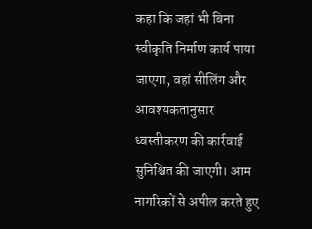कहा कि जहां भी बिना स्वीकृति निर्माण कार्य पाया जाएगा, वहां सीलिंग और आवश्यकतानुसार ध्वस्तीकरण की कार्रवाई सुनिश्चित की जाएगी। आम नागरिकों से अपील करते हुए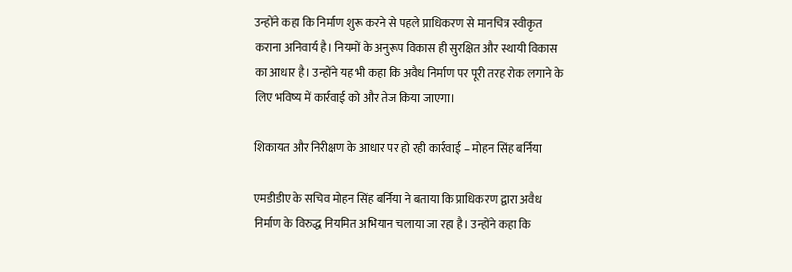उन्होंने कहा कि निर्माण शुरू करने से पहले प्राधिकरण से मानचित्र स्वीकृत कराना अनिवार्य है। नियमों के अनुरूप विकास ही सुरक्षित और स्थायी विकास का आधार है। उन्होंने यह भी कहा कि अवैध निर्माण पर पूरी तरह रोक लगाने के लिए भविष्य में कार्रवाई को और तेज किया जाएगा।

शिकायत और निरीक्षण के आधार पर हो रही कार्रवाई – मोहन सिंह बर्निया

एमडीडीए के सचिव मोहन सिंह बर्निया ने बताया कि प्राधिकरण द्वारा अवैध निर्माण के विरुद्ध नियमित अभियान चलाया जा रहा है। उन्होंने कहा कि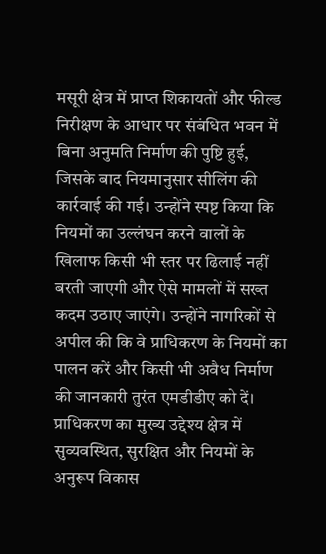मसूरी क्षेत्र में प्राप्त शिकायतों और फील्ड निरीक्षण के आधार पर संबंधित भवन में बिना अनुमति निर्माण की पुष्टि हुई, जिसके बाद नियमानुसार सीलिंग की कार्रवाई की गई। उन्होंने स्पष्ट किया कि नियमों का उल्लंघन करने वालों के खिलाफ किसी भी स्तर पर ढिलाई नहीं बरती जाएगी और ऐसे मामलों में सख्त कदम उठाए जाएंगे। उन्होंने नागरिकों से अपील की कि वे प्राधिकरण के नियमों का पालन करें और किसी भी अवैध निर्माण की जानकारी तुरंत एमडीडीए को दें। प्राधिकरण का मुख्य उद्देश्य क्षेत्र में सुव्यवस्थित, सुरक्षित और नियमों के अनुरूप विकास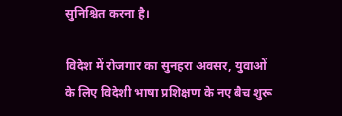सुनिश्चित करना है।

विदेश में रोजगार का सुनहरा अवसर, युवाओं के लिए विदेशी भाषा प्रशिक्षण के नए बैच शुरू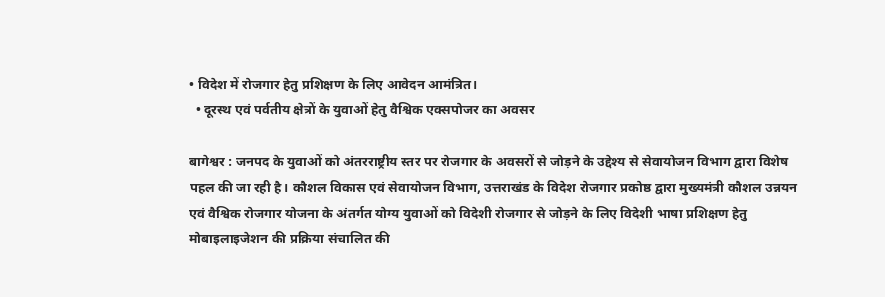• विदेश में रोजगार हेतु प्रशिक्षण के लिए आवेदन आमंत्रित।
  • दूरस्थ एवं पर्वतीय क्षेत्रों के युवाओं हेतु वैश्विक एक्सपोजर का अवसर

बागेश्वर : जनपद के युवाओं को अंतरराष्ट्रीय स्तर पर रोजगार के अवसरों से जोड़ने के उद्देश्य से सेवायोजन विभाग द्वारा विशेष पहल की जा रही है। कौशल विकास एवं सेवायोजन विभाग, उत्तराखंड के विदेश रोजगार प्रकोष्ठ द्वारा मुख्यमंत्री कौशल उन्नयन एवं वैश्विक रोजगार योजना के अंतर्गत योग्य युवाओं को विदेशी रोजगार से जोड़ने के लिए विदेशी भाषा प्रशिक्षण हेतु मोबाइलाइजेशन की प्रक्रिया संचालित की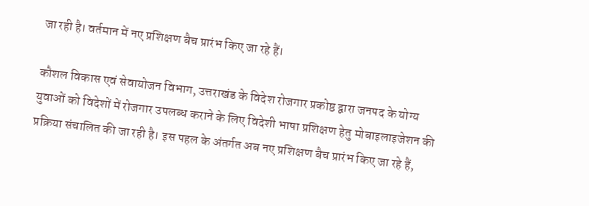जा रही है। वर्तमान में नए प्रशिक्षण बैच प्रारंभ किए जा रहे हैं।

कौशल विकास एवं सेवायोजन विभाग, उत्तराखंड के विदेश रोजगार प्रकोष्ठ द्वारा जनपद के योग्य युवाओं को विदेशों में रोजगार उपलब्ध कराने के लिए विदेशी भाषा प्रशिक्षण हेतु मोबाइलाइजेशन की प्रक्रिया संचालित की जा रही है। इस पहल के अंतर्गत अब नए प्रशिक्षण बैच प्रारंभ किए जा रहे हैं,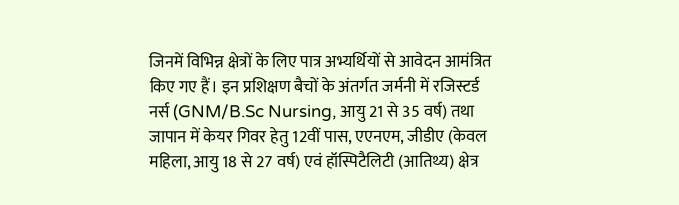जिनमें विभिन्न क्षेत्रों के लिए पात्र अभ्यर्थियों से आवेदन आमंत्रित किए गए हैं। इन प्रशिक्षण बैचों के अंतर्गत जर्मनी में रजिस्टर्ड नर्स (GNM/B.Sc Nursing, आयु 21 से 35 वर्ष) तथा जापान में केयर गिवर हेतु 12वीं पास, एएनएम, जीडीए (केवल महिला, आयु 18 से 27 वर्ष) एवं हॉस्पिटैलिटी (आतिथ्य) क्षेत्र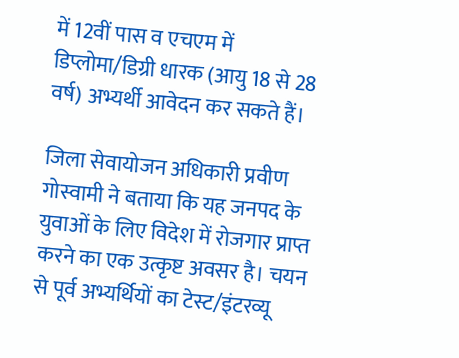में 12वीं पास व एचएम में डिप्लोमा/डिग्री धारक (आयु 18 से 28 वर्ष) अभ्यर्थी आवेदन कर सकते हैं।

जिला सेवायोजन अधिकारी प्रवीण गोस्वामी ने बताया कि यह जनपद के युवाओं के लिए विदेश में रोजगार प्राप्त करने का एक उत्कृष्ट अवसर है। चयन से पूर्व अभ्यर्थियों का टेस्ट/इंटरव्यू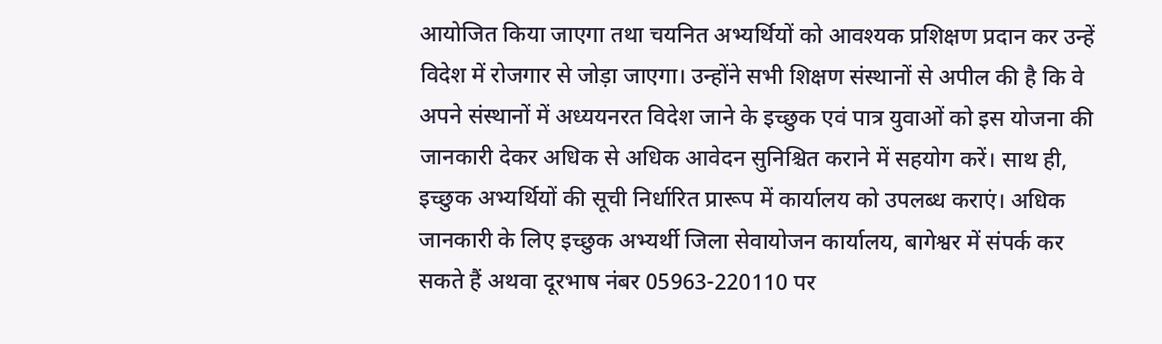आयोजित किया जाएगा तथा चयनित अभ्यर्थियों को आवश्यक प्रशिक्षण प्रदान कर उन्हें विदेश में रोजगार से जोड़ा जाएगा। उन्होंने सभी शिक्षण संस्थानों से अपील की है कि वे अपने संस्थानों में अध्ययनरत विदेश जाने के इच्छुक एवं पात्र युवाओं को इस योजना की जानकारी देकर अधिक से अधिक आवेदन सुनिश्चित कराने में सहयोग करें। साथ ही, इच्छुक अभ्यर्थियों की सूची निर्धारित प्रारूप में कार्यालय को उपलब्ध कराएं। अधिक जानकारी के लिए इच्छुक अभ्यर्थी जिला सेवायोजन कार्यालय, बागेश्वर में संपर्क कर सकते हैं अथवा दूरभाष नंबर 05963-220110 पर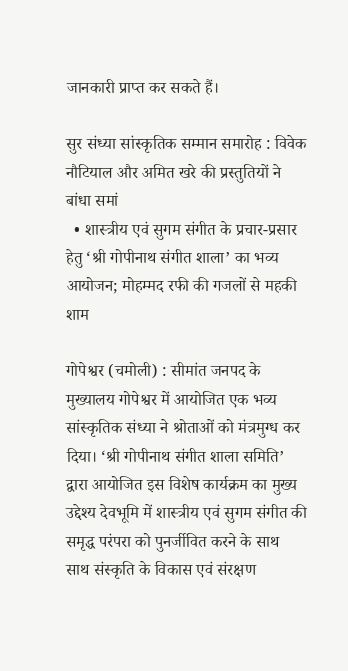जानकारी प्राप्त कर सकते हैं।

सुर संध्या सांस्कृतिक सम्मान समारोह : विवेक नौटियाल और अमित खरे की प्रस्तुतियों ने बांधा समां
  • शास्त्रीय एवं सुगम संगीत के प्रचार-प्रसार हेतु ‘श्री गोपीनाथ संगीत शाला’ का भव्य आयोजन; मोहम्मद रफी की गजलों से महकी शाम

गोपेश्वर (चमोली) : सीमांत जनपद के मुख्यालय गोपेश्वर में आयोजित एक भव्य सांस्कृतिक संध्या ने श्रोताओं को मंत्रमुग्ध कर दिया। ‘श्री गोपीनाथ संगीत शाला समिति’ द्वारा आयोजित इस विशेष कार्यक्रम का मुख्य उद्देश्य देवभूमि में शास्त्रीय एवं सुगम संगीत की समृद्ध परंपरा को पुनर्जीवित करने के साथ साथ संस्कृति के विकास एवं संरक्षण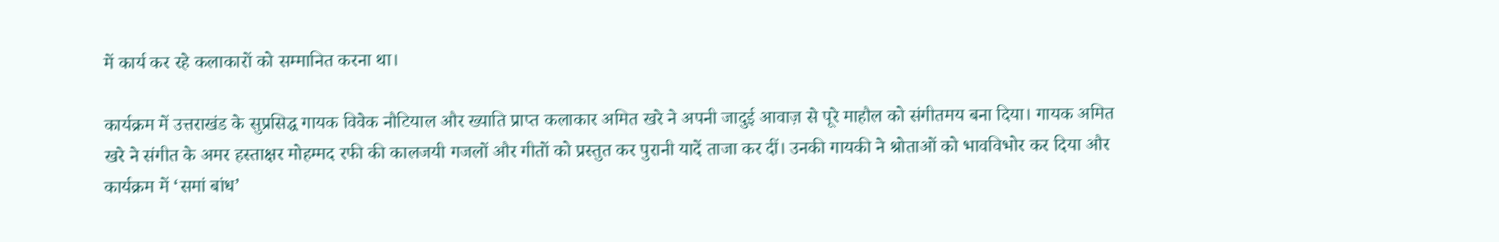में कार्य कर रहे कलाकारों को सम्मानित करना था।

कार्यक्रम में उत्तराखंड के सुप्रसिद्ध गायक विवेक नौटियाल और ख्याति प्राप्त कलाकार अमित खरे ने अपनी जादुई आवाज़ से पूरे माहौल को संगीतमय बना दिया। गायक अमित खरे ने संगीत के अमर हस्ताक्षर मोहम्मद रफी की कालजयी गजलों और गीतों को प्रस्तुत कर पुरानी यादें ताजा कर दीं। उनकी गायकी ने श्रोताओं को भावविभोर कर दिया और कार्यक्रम में ‘समां बांध’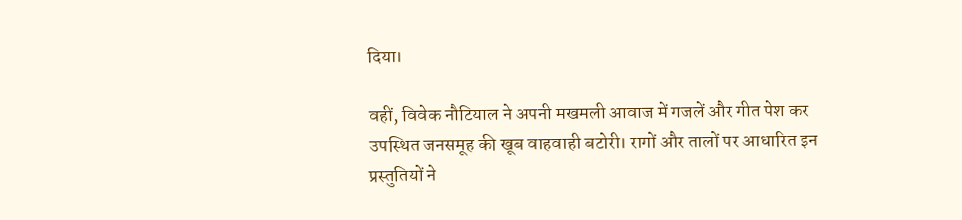दिया।

वहीं, विवेक नौटियाल ने अपनी मखमली आवाज में गजलें और गीत पेश कर उपस्थित जनसमूह की खूब वाहवाही बटोरी। रागों और तालों पर आधारित इन प्रस्तुतियों ने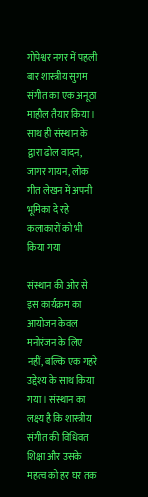गोपेश्वर नगर में पहली बार शास्त्रीय सुगम संगीत का एक अनूठा माहौल तैयार किया। साथ ही संस्थान के द्वारा ढोल वादन, जागर गायन, लोक गीत लेखन में अपनी भूमिका दे रहे कलाकारों को भी किया गया

संस्थान की ओर से इस कार्यक्रम का आयोजन केवल मनोरंजन के लिए नहीं, बल्कि एक गहरे उद्देश्य के साथ किया गया। संस्थान का लक्ष्य है कि शास्त्रीय संगीत की विधिवत शिक्षा और उसके महत्व को हर घर तक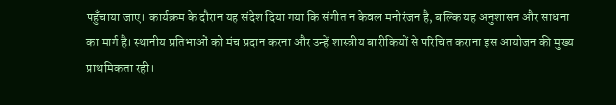पहुँचाया जाए। कार्यक्रम के दौरान यह संदेश दिया गया कि संगीत न केवल मनोरंजन है, बल्कि यह अनुशासन और साधना का मार्ग है। स्थानीय प्रतिभाओं को मंच प्रदान करना और उन्हें शास्त्रीय बारीकियों से परिचित कराना इस आयोजन की मुख्य प्राथमिकता रही।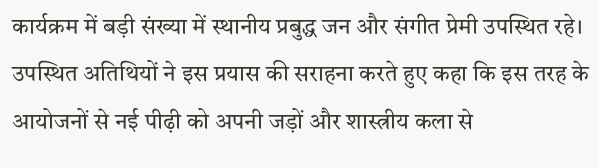कार्यक्रम में बड़ी संख्या में स्थानीय प्रबुद्ध जन और संगीत प्रेमी उपस्थित रहे। उपस्थित अतिथियों ने इस प्रयास की सराहना करते हुए कहा कि इस तरह के आयोजनों से नई पीढ़ी को अपनी जड़ों और शास्त्रीय कला से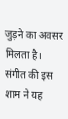जुड़ने का अवसर मिलता है। संगीत की इस शाम ने यह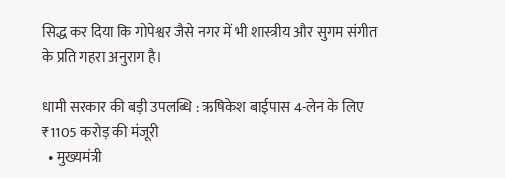सिद्ध कर दिया कि गोपेश्वर जैसे नगर में भी शास्त्रीय और सुगम संगीत के प्रति गहरा अनुराग है।

धामी सरकार की बड़ी उपलब्धि : ऋषिकेश बाईपास 4-लेन के लिए ₹1105 करोड़ की मंजूरी
  • मुख्यमंत्री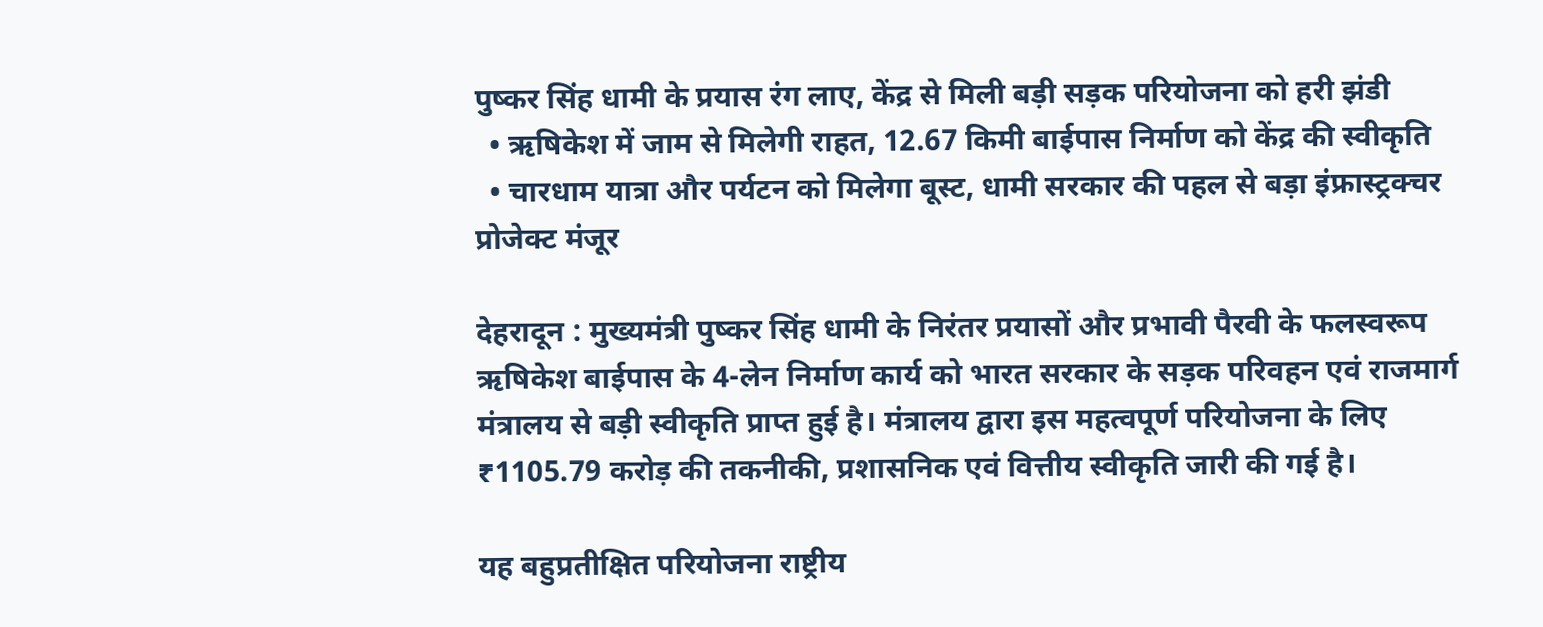पुष्कर सिंह धामी के प्रयास रंग लाए, केंद्र से मिली बड़ी सड़क परियोजना को हरी झंडी
  • ऋषिकेश में जाम से मिलेगी राहत, 12.67 किमी बाईपास निर्माण को केंद्र की स्वीकृति
  • चारधाम यात्रा और पर्यटन को मिलेगा बूस्ट, धामी सरकार की पहल से बड़ा इंफ्रास्ट्रक्चर प्रोजेक्ट मंजूर

देहरादून : मुख्यमंत्री पुष्कर सिंह धामी के निरंतर प्रयासों और प्रभावी पैरवी के फलस्वरूप ऋषिकेश बाईपास के 4-लेन निर्माण कार्य को भारत सरकार के सड़क परिवहन एवं राजमार्ग मंत्रालय से बड़ी स्वीकृति प्राप्त हुई है। मंत्रालय द्वारा इस महत्वपूर्ण परियोजना के लिए ₹1105.79 करोड़ की तकनीकी, प्रशासनिक एवं वित्तीय स्वीकृति जारी की गई है।

यह बहुप्रतीक्षित परियोजना राष्ट्रीय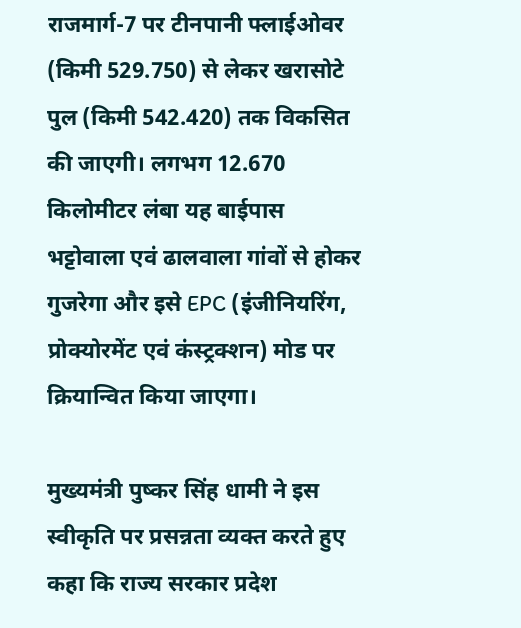राजमार्ग-7 पर टीनपानी फ्लाईओवर (किमी 529.750) से लेकर खरासोटे पुल (किमी 542.420) तक विकसित की जाएगी। लगभग 12.670 किलोमीटर लंबा यह बाईपास भट्टोवाला एवं ढालवाला गांवों से होकर गुजरेगा और इसे EPC (इंजीनियरिंग, प्रोक्योरमेंट एवं कंस्ट्रक्शन) मोड पर क्रियान्वित किया जाएगा।

मुख्यमंत्री पुष्कर सिंह धामी ने इस स्वीकृति पर प्रसन्नता व्यक्त करते हुए कहा कि राज्य सरकार प्रदेश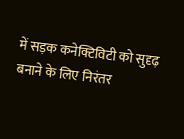में सड़क कनेक्टिविटी को सुदृढ़ बनाने के लिए निरंतर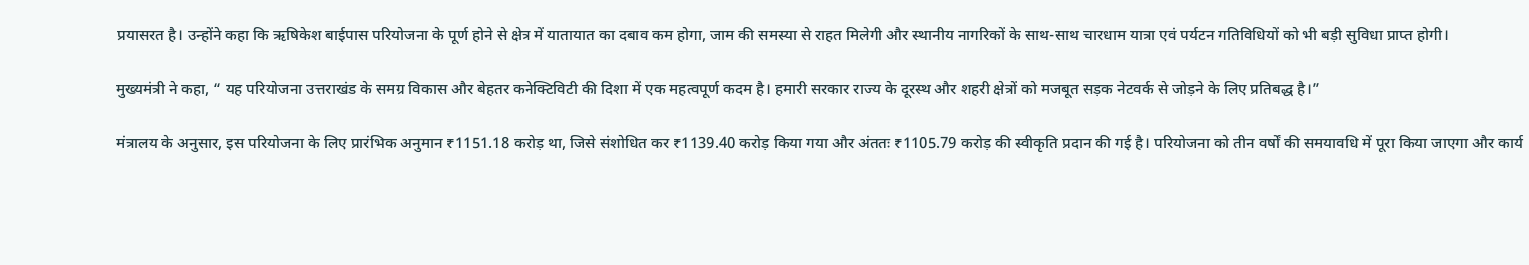प्रयासरत है। उन्होंने कहा कि ऋषिकेश बाईपास परियोजना के पूर्ण होने से क्षेत्र में यातायात का दबाव कम होगा, जाम की समस्या से राहत मिलेगी और स्थानीय नागरिकों के साथ-साथ चारधाम यात्रा एवं पर्यटन गतिविधियों को भी बड़ी सुविधा प्राप्त होगी।

मुख्यमंत्री ने कहा, “ यह परियोजना उत्तराखंड के समग्र विकास और बेहतर कनेक्टिविटी की दिशा में एक महत्वपूर्ण कदम है। हमारी सरकार राज्य के दूरस्थ और शहरी क्षेत्रों को मजबूत सड़क नेटवर्क से जोड़ने के लिए प्रतिबद्ध है।”

मंत्रालय के अनुसार, इस परियोजना के लिए प्रारंभिक अनुमान ₹1151.18 करोड़ था, जिसे संशोधित कर ₹1139.40 करोड़ किया गया और अंततः ₹1105.79 करोड़ की स्वीकृति प्रदान की गई है। परियोजना को तीन वर्षों की समयावधि में पूरा किया जाएगा और कार्य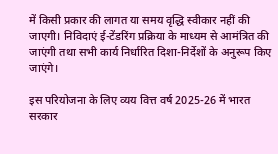में किसी प्रकार की लागत या समय वृद्धि स्वीकार नहीं की जाएगी। निविदाएं ई-टेंडरिंग प्रक्रिया के माध्यम से आमंत्रित की जाएंगी तथा सभी कार्य निर्धारित दिशा-निर्देशों के अनुरूप किए जाएंगे।

इस परियोजना के लिए व्यय वित्त वर्ष 2025-26 में भारत सरकार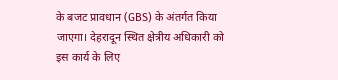के बजट प्रावधान (GBS) के अंतर्गत किया जाएगा। देहरादून स्थित क्षेत्रीय अधिकारी को इस कार्य के लिए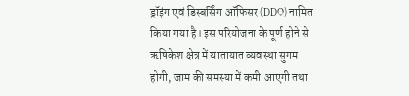ड्रॉइंग एवं डिस्बर्सिंग ऑफिसर (DDO) नामित किया गया है। इस परियोजना के पूर्ण होने से ऋषिकेश क्षेत्र में यातायात व्यवस्था सुगम होगी, जाम की समस्या में कमी आएगी तथा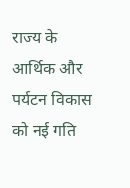राज्य के आर्थिक और पर्यटन विकास को नई गति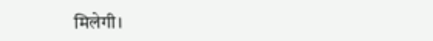मिलेगी।